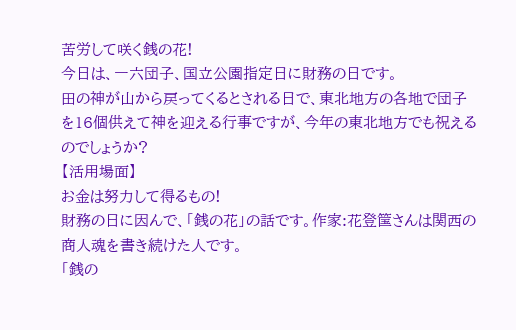苦労して咲く銭の花!
今日は、一六団子、国立公園指定日に財務の日です。
田の神が山から戻ってくるとされる日で、東北地方の各地で団子を16個供えて神を迎える行事ですが、今年の東北地方でも祝えるのでしょうか?
【活用場面】
お金は努力して得るもの!
財務の日に因んで、「銭の花」の話です。作家:花登筺さんは関西の商人魂を書き続けた人です。
「銭の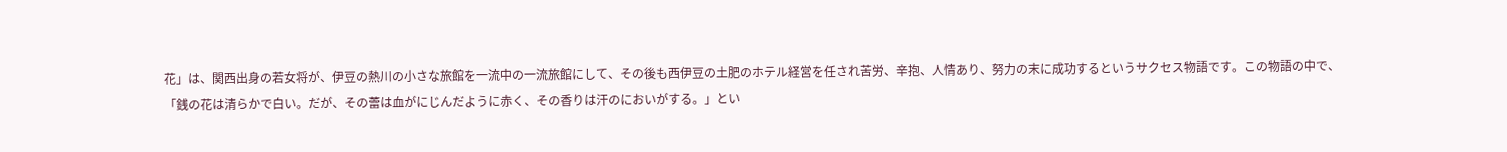花」は、関西出身の若女将が、伊豆の熱川の小さな旅館を一流中の一流旅館にして、その後も西伊豆の土肥のホテル経営を任され苦労、辛抱、人情あり、努力の末に成功するというサクセス物語です。この物語の中で、
「銭の花は清らかで白い。だが、その蕾は血がにじんだように赤く、その香りは汗のにおいがする。」とい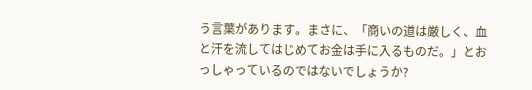う言葉があります。まさに、「商いの道は厳しく、血と汗を流してはじめてお金は手に入るものだ。」とおっしゃっているのではないでしょうか?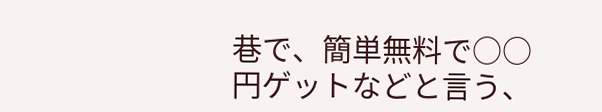巷で、簡単無料で○○円ゲットなどと言う、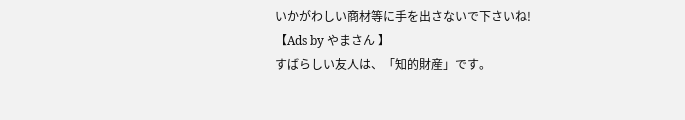いかがわしい商材等に手を出さないで下さいね!
【Ads by やまさん 】
すばらしい友人は、「知的財産」です。